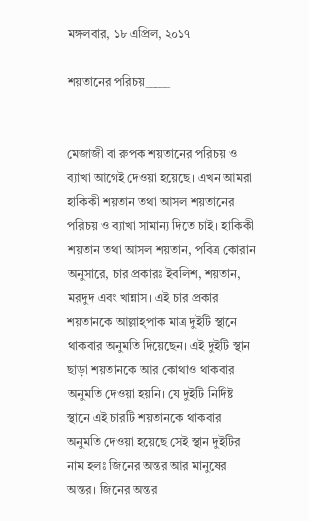মঙ্গলবার, ১৮ এপ্রিল, ২০১৭

শয়তানের পরিচয়_____


মেজাজী বা রুপক শয়তানের পরিচয় ও ব্যাখা আগেই দেওয়া হয়েছে। এখন আমরা হাকিকী শয়তান তথা আসল শয়তানের পরিচয় ও ব্যাখা সামান্য দিতে চাই। হাকিকী শয়তান তথা আসল শয়তান, পবিত্র কোরান অনুসারে, চার প্রকারঃ ইবলিশ, শয়তান, মরদুদ এবং খান্নাস। এই চার প্রকার শয়তানকে আল্লাহ্‌পাক মাত্র দুইটি স্থানে থাকবার অনুমতি দিয়েছেন। এই দুইটি স্থান ছাড়া শয়তানকে আর কোথাও থাকবার অনুমতি দেওয়া হয়নি। যে দুইটি নির্দিষ্ট স্থানে এই চারটি শয়তানকে থাকবার অনুমতি দেওয়া হয়েছে সেই স্থান দুইটির নাম হলঃ জিনের অন্তর আর মানুষের অন্তর। জিনের অন্তর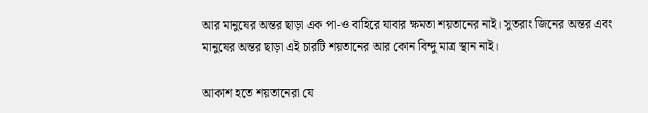আর মানুষের অন্তর ছাড়া এক পা-ও বাহিরে যাবার ক্ষমতা শয়তানের নাই। সুতরাং জিনের অন্তর এবং মানুষের অন্তর ছাড়া এই চারটি শয়তানের আর কোন বিন্দু মাত্র স্থান নাই।

আকাশ হতে শয়তানেরা যে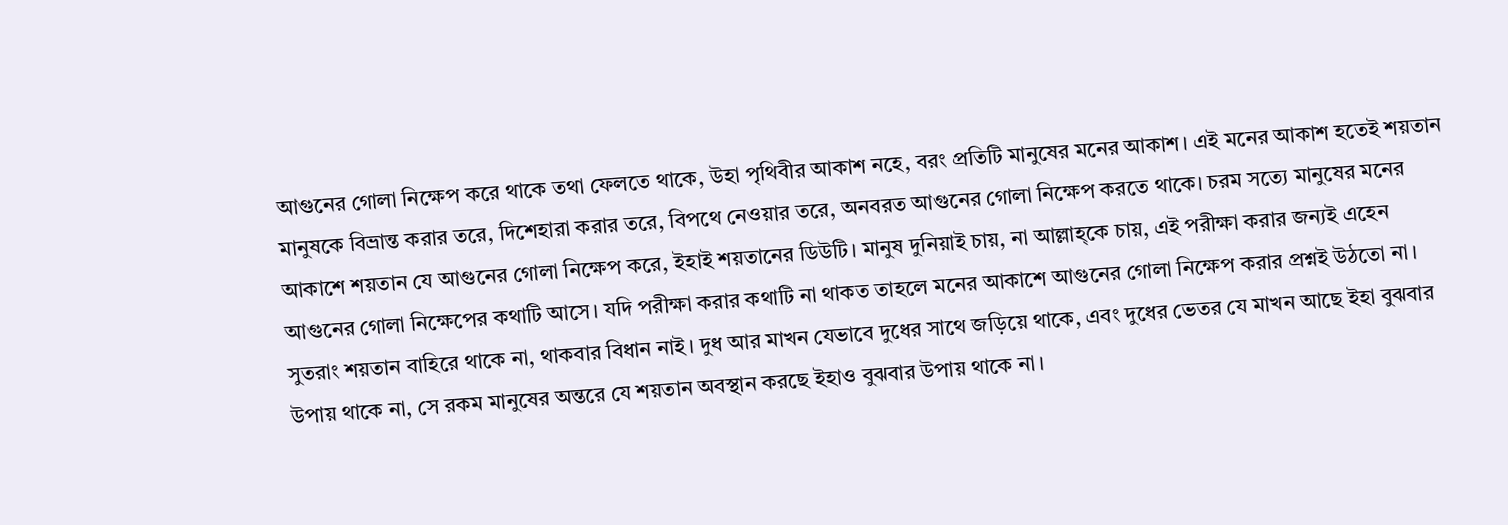আগুনের গোলা নিক্ষেপ করে থাকে তথা ফেলতে থাকে, উহা পৃথিবীর আকাশ নহে, বরং প্রতিটি মানুষের মনের আকাশ। এই মনের আকাশ হতেই শয়তান মানুষকে বিভ্রান্ত করার তরে, দিশেহারা করার তরে, বিপথে নেওয়ার তরে, অনবরত আগুনের গোলা নিক্ষেপ করতে থাকে। চরম সত্যে মানুষের মনের আকাশে শয়তান যে আগুনের গোলা নিক্ষেপ করে, ইহাই শয়তানের ডিউটি। মানুষ দুনিয়াই চায়, না আল্লাহ্‌কে চায়, এই পরীক্ষা করার জন্যই এহেন আগুনের গোলা নিক্ষেপের কথাটি আসে। যদি পরীক্ষা করার কথাটি না থাকত তাহলে মনের আকাশে আগুনের গোলা নিক্ষেপ করার প্রশ্নই উঠতো না। সুতরাং শয়তান বাহিরে থাকে না, থাকবার বিধান নাই। দুধ আর মাখন যেভাবে দুধের সাথে জড়িয়ে থাকে, এবং দুধের ভেতর যে মাখন আছে ইহা বুঝবার উপায় থাকে না, সে রকম মানুষের অন্তরে যে শয়তান অবস্থান করছে ইহাও বুঝবার উপায় থাকে না।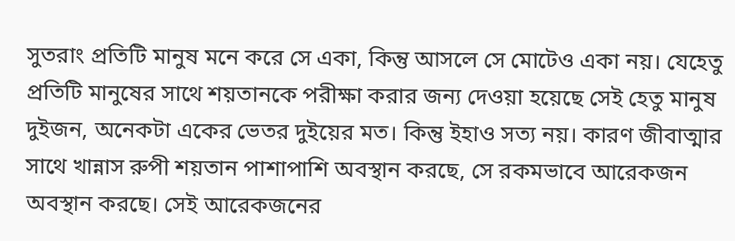সুতরাং প্রতিটি মানুষ মনে করে সে একা, কিন্তু আসলে সে মোটেও একা নয়। যেহেতু প্রতিটি মানুষের সাথে শয়তানকে পরীক্ষা করার জন্য দেওয়া হয়েছে সেই হেতু মানুষ দুইজন, অনেকটা একের ভেতর দুইয়ের মত। কিন্তু ইহাও সত্য নয়। কারণ জীবাত্মার সাথে খান্নাস রুপী শয়তান পাশাপাশি অবস্থান করছে, সে রকমভাবে আরেকজন অবস্থান করছে। সেই আরেকজনের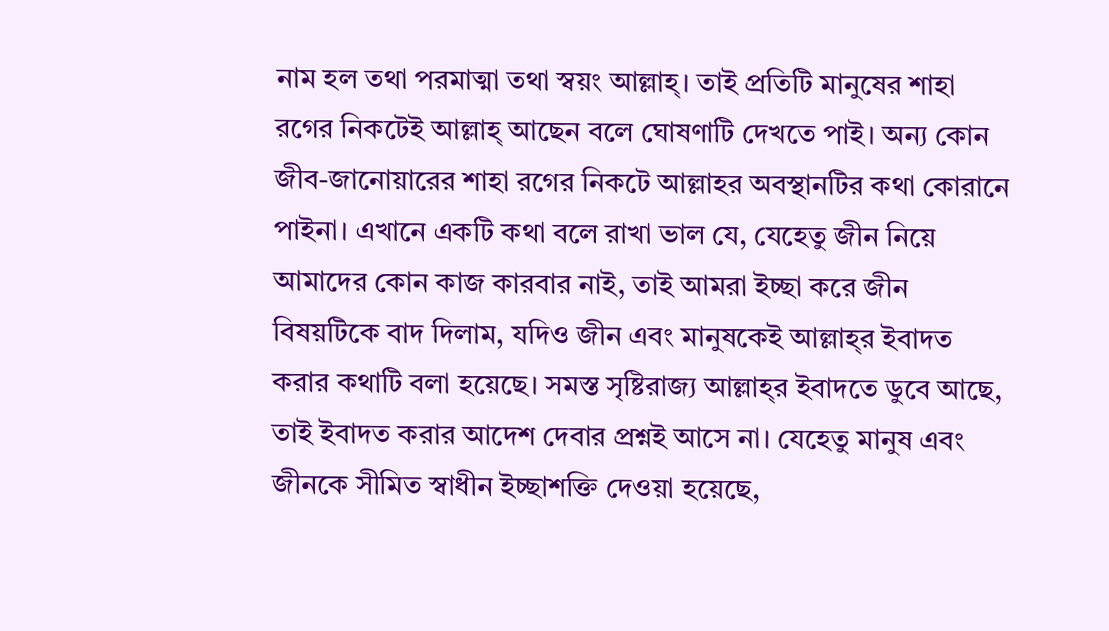নাম হল তথা পরমাত্মা তথা স্বয়ং আল্লাহ্‌। তাই প্রতিটি মানুষের শাহা রগের নিকটেই আল্লাহ্‌ আছেন বলে ঘোষণাটি দেখতে পাই। অন্য কোন জীব-জানোয়ারের শাহা রগের নিকটে আল্লাহর অবস্থানটির কথা কোরানে পাইনা। এখানে একটি কথা বলে রাখা ভাল যে, যেহেতু জীন নিয়ে আমাদের কোন কাজ কারবার নাই, তাই আমরা ইচ্ছা করে জীন বিষয়টিকে বাদ দিলাম, যদিও জীন এবং মানুষকেই আল্লাহ্‌র ইবাদত করার কথাটি বলা হয়েছে। সমস্ত সৃষ্টিরাজ্য আল্লাহ্‌র ইবাদতে ডুবে আছে, তাই ইবাদত করার আদেশ দেবার প্রশ্নই আসে না। যেহেতু মানুষ এবং জীনকে সীমিত স্বাধীন ইচ্ছাশক্তি দেওয়া হয়েছে,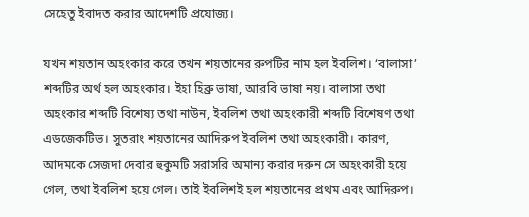সেহেতু ইবাদত করার আদেশটি প্রযোজ্য।

যখন শয়তান অহংকার করে তখন শয়তানের রুপটির নাম হল ইবলিশ। ‘বালাসা’ শব্দটির অর্থ হল অহংকার। ইহা হিব্রু ভাষা, আরবি ভাষা নয়। বালাসা তথা অহংকার শব্দটি বিশেষ্য তথা নাউন, ইবলিশ তথা অহংকারী শব্দটি বিশেষণ তথা এডজেকটিভ। সুতরাং শয়তানের আদিরুপ ইবলিশ তথা অহংকারী। কারণ, আদমকে সেজদা দেবার হুকুমটি সরাসরি অমান্য করার দরুন সে অহংকারী হয়ে গেল, তথা ইবলিশ হয়ে গেল। তাই ইবলিশই হল শয়তানের প্রথম এবং আদিরুপ।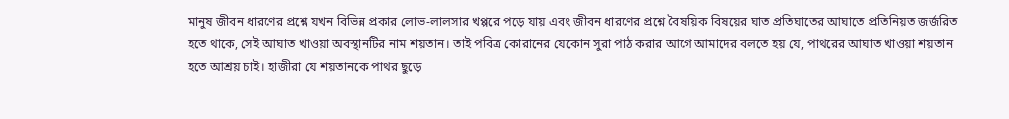মানুষ জীবন ধারণের প্রশ্নে যখন বিভিন্ন প্রকার লোভ-লালসার খপ্পরে পড়ে যায় এবং জীবন ধারণের প্রশ্নে বৈষয়িক বিষয়ের ঘাত প্রতিঘাতের আঘাতে প্রতিনিয়ত জর্জরিত হতে থাকে, সেই আঘাত খাওয়া অবস্থানটির নাম শয়তান। তাই পবিত্র কোরানের যেকোন সুরা পাঠ করার আগে আমাদের বলতে হয় যে, পাথরের আঘাত খাওয়া শয়তান হতে আশ্রয় চাই। হাজীরা যে শয়তানকে পাথর ছুড়ে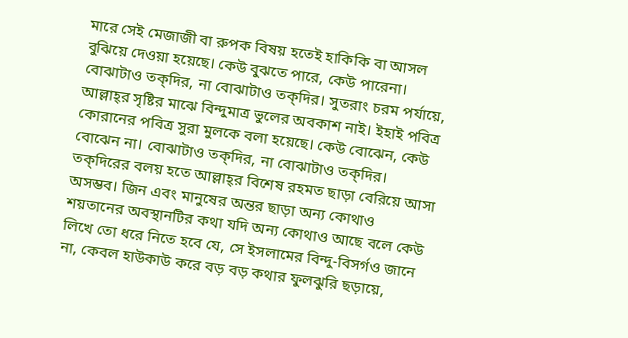মারে সেই মেজাজী বা রুপক বিষয় হতেই হাকিকি বা আসল বুঝিয়ে দেওয়া হয়েছে। কেউ বুঝতে পারে, কেউ পারেনা। বোঝাটাও তক্‌দির, না বোঝাটাও তক্‌দির। সুতরাং চরম পর্যায়ে, আল্লাহ্‌র সৃষ্টির মাঝে বিন্দুমাত্র ভুলের অবকাশ নাই। ইহাই পবিত্র কোরানের পবিত্র সুরা মুলকে বলা হয়েছে। কেউ বোঝেন, কেউ বোঝেন না। বোঝাটাও তক্‌দির, না বোঝাটাও তক্‌দির। তক্‌দিরের বলয় হতে আল্লাহ্‌র বিশেষ রহমত ছাড়া বেরিয়ে আসা অসম্ভব। জিন এবং মানুষের অন্তর ছাড়া অন্য কোথাও শয়তানের অবস্থানটির কথা যদি অন্য কোথাও আছে বলে কেউ লিখে তো ধরে নিতে হবে যে, সে ইসলামের বিন্দু-বিসর্গও জানে না, কেবল হাউকাউ করে বড় বড় কথার ফুলঝুরি ছড়ায়ে,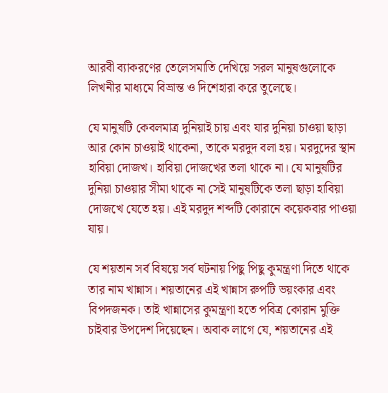আরবী ব্যাকরণের তেলেসমাতি দেখিয়ে সরল মানুষগুলোকে লিখনীর মাধ্যমে বিভ্রান্ত ও দিশেহারা করে তুলেছে।

যে মানুষটি কেবলমাত্র দুনিয়াই চায় এবং যার দুনিয়া চাওয়া ছাড়া আর কোন চাওয়াই থাকেনা, তাকে মরদুদ বলা হয়। মরদুদের স্থান হাবিয়া দোজখ। হাবিয়া দোজখের তলা থাকে না। যে মানুষটির দুনিয়া চাওয়ার সীমা থাকে না সেই মানুষটিকে তলা ছাড়া হাবিয়া দোজখে যেতে হয়। এই মরদুদ শব্দটি কোরানে কয়েকবার পাওয়া যায়।

যে শয়তান সর্ব বিষয়ে সর্ব ঘটনায় পিছু পিছু কুমন্ত্রণা দিতে থাকে তার নাম খান্নাস। শয়তানের এই খান্নাস রুপটি ভয়ংকার এবং বিপদজনক। তাই খান্নাসের কুমন্ত্রণা হতে পবিত্র কোরান মুক্তি চাইবার উপদেশ দিয়েছেন। অবাক লাগে যে, শয়তানের এই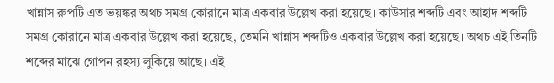খান্নাস রুপটি এত ভয়ঙ্কর অথচ সমগ্র কোরানে মাত্র একবার উল্লেখ করা হয়েছে। কাউসার শব্দটি এবং আহাদ শব্দটি সমগ্র কোরানে মাত্র একবার উল্লেখ করা হয়েছে, তেমনি খান্নাস শব্দটিও একবার উল্লেখ করা হয়েছে। অথচ এই তিনটি শব্দের মাঝে গোপন রহস্য লুকিয়ে আছে। এই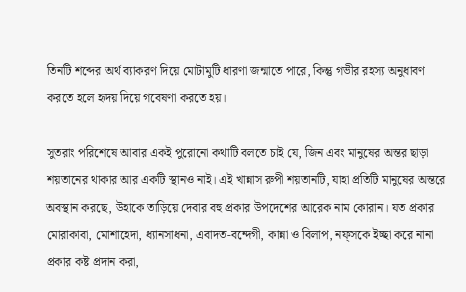তিনটি শব্দের অর্থ ব্যাকরণ দিয়ে মোটামুটি ধারণা জন্মাতে পারে, কিন্তু গভীর রহস্য অনুধাবণ করতে হলে হৃদয় দিয়ে গবেষণা করতে হয়।

সুতরাং পরিশেষে আবার একই পুরোনো কথাটি বলতে চাই যে, জিন এবং মানুষের অন্তর ছাড়া শয়তানের থাকার আর একটি স্থানও নাই। এই খান্নাস রুপী শয়তানটি, যাহা প্রতিটি মানুষের অন্তরে অবস্থান করছে, উহাকে তাড়িয়ে দেবার বহু প্রকার উপদেশের আরেক নাম কোরান। যত প্রকার মোরাকাবা, মোশাহেদা, ধ্যানসাধনা, এবাদত-বন্দেগী, কান্না ও বিলাপ, নফ্‌সকে ইচ্ছা করে নানা প্রকার কষ্ট প্রদান করা,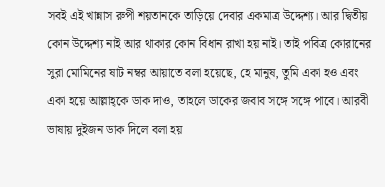সবই এই খান্নাস রুপী শয়তানকে তাড়িয়ে দেবার একমাত্র উদ্দেশ্য। আর দ্বিতীয় কোন উদ্দেশ্য নাই আর থাকার কোন বিধান রাখা হয় নাই। তাই পবিত্র কোরানের সুরা মোমিনের ষাট নম্বর আয়াতে বলা হয়েছে, হে মানুষ, তুমি একা হও এবং একা হয়ে আল্লাহ্‌কে ডাক দাও, তাহলে ডাকের জবাব সঙ্গে সঙ্গে পাবে। আরবী ভাষায় দুইজন ডাক দিলে বলা হয়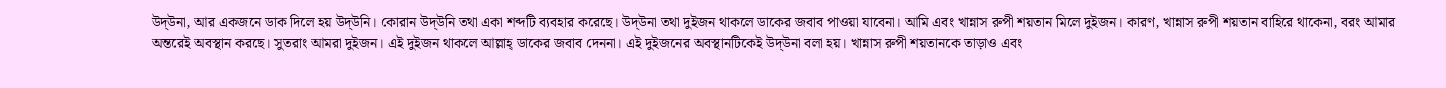উদ্‌উনা, আর একজনে ডাক দিলে হয় উদ্‌উনি। কোরান উদ্‌উনি তথা একা শব্দটি ব্যবহার করেছে। উদ্‌উনা তথা দুইজন থাকলে ডাকের জবাব পাওয়া যাবেনা। আমি এবং খান্নাস রুপী শয়তান মিলে দুইজন। কারণ, খান্নাস রুপী শয়তান বাহিরে থাকেনা, বরং আমার অন্তরেই অবস্থান করছে। সুতরাং আমরা দুইজন। এই দুইজন থাকলে আল্লাহ্‌ ডাকের জবাব দেননা। এই দুইজনের অবস্থানটিকেই উদ্‌উনা বলা হয়। খান্নাস রুপী শয়তানকে তাড়াও এবং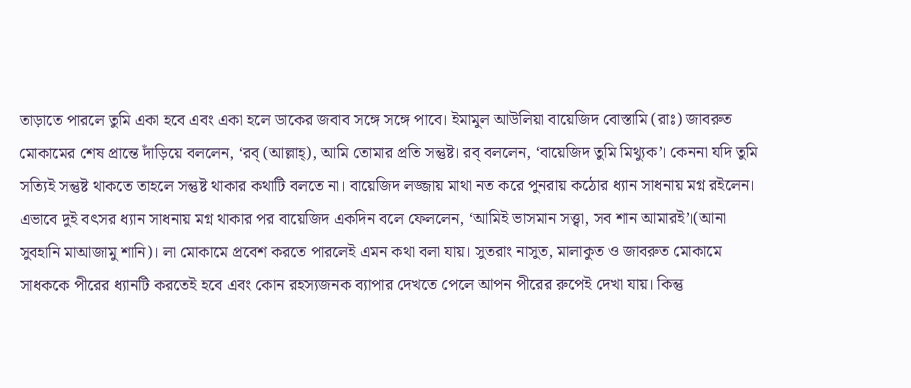তাড়াতে পারলে তুমি একা হবে এবং একা হলে ডাকের জবাব সঙ্গে সঙ্গে পাবে। ইমামুল আউলিয়া বায়েজিদ বোস্তামি (রাঃ) জাবরুত মোকামের শেষ প্রান্তে দাঁড়িয়ে বললেন, ‘রব্‌ (আল্লাহ্‌), আমি তোমার প্রতি সন্তুষ্ট। রব্‌ বললেন, ‘বায়েজিদ তুমি মিথ্যুক’। কেননা যদি তুমি সত্যিই সন্তুষ্ট থাকতে তাহলে সন্তুষ্ট থাকার কথাটি বলতে না। বায়েজিদ লজ্জায় মাথা নত করে পুনরায় কঠোর ধ্যান সাধনায় মগ্ন রইলেন। এভাবে দুই বৎসর ধ্যান সাধনায় মগ্ন থাকার পর বায়েজিদ একদিন বলে ফেললেন, ‘আমিই ভাসমান সত্ত্বা, সব শান আমারই’।(আনা সুবহানি মাআজামু শানি)। লা মোকামে প্রবেশ করতে পারলেই এমন কথা বলা যায়। সুতরাং নাসুত, মালাকুত ও জাবরুত মোকামে সাধককে পীরের ধ্যানটি করতেই হবে এবং কোন রহস্যজনক ব্যাপার দেখতে পেলে আপন পীরের রুপেই দেখা যায়। কিন্তু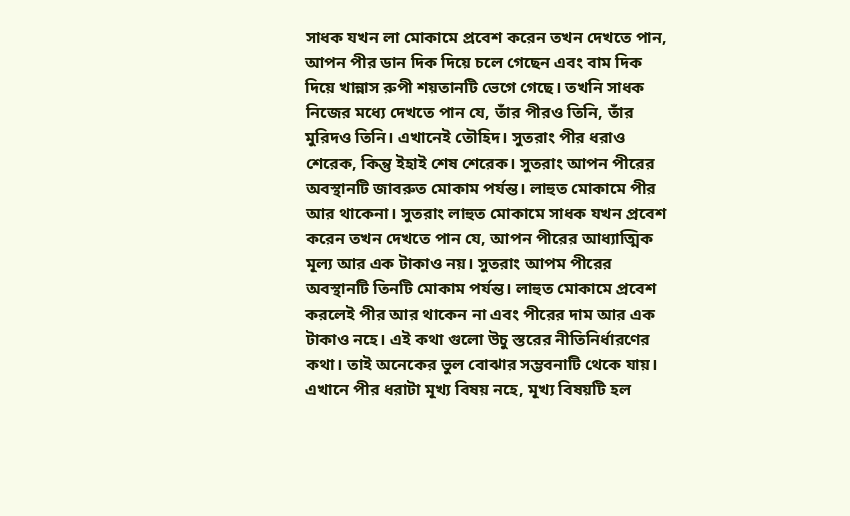সাধক যখন লা মোকামে প্রবেশ করেন তখন দেখতে পান, আপন পীর ডান দিক দিয়ে চলে গেছেন এবং বাম দিক দিয়ে খান্নাস রুপী শয়তানটি ভেগে গেছে। তখনি সাধক নিজের মধ্যে দেখতে পান যে, তাঁর পীরও তিনি, তাঁর মুরিদও তিনি। এখানেই তৌহিদ। সুতরাং পীর ধরাও শেরেক, কিন্তু ইহাই শেষ শেরেক। সুতরাং আপন পীরের অবস্থানটি জাবরুত মোকাম পর্যন্ত। লাহুত মোকামে পীর আর থাকেনা। সুতরাং লাহুত মোকামে সাধক যখন প্রবেশ করেন তখন দেখতে পান যে, আপন পীরের আধ্যাত্মিক মূল্য আর এক টাকাও নয়। সুতরাং আপম পীরের অবস্থানটি তিনটি মোকাম পর্যন্ত। লাহুত মোকামে প্রবেশ করলেই পীর আর থাকেন না এবং পীরের দাম আর এক টাকাও নহে। এই কথা গুলো উচু স্তরের নীতিনির্ধারণের কথা। তাই অনেকের ভুল বোঝার সম্ভবনাটি থেকে যায়। এখানে পীর ধরাটা মূখ্য বিষয় নহে, মূখ্য বিষয়টি হল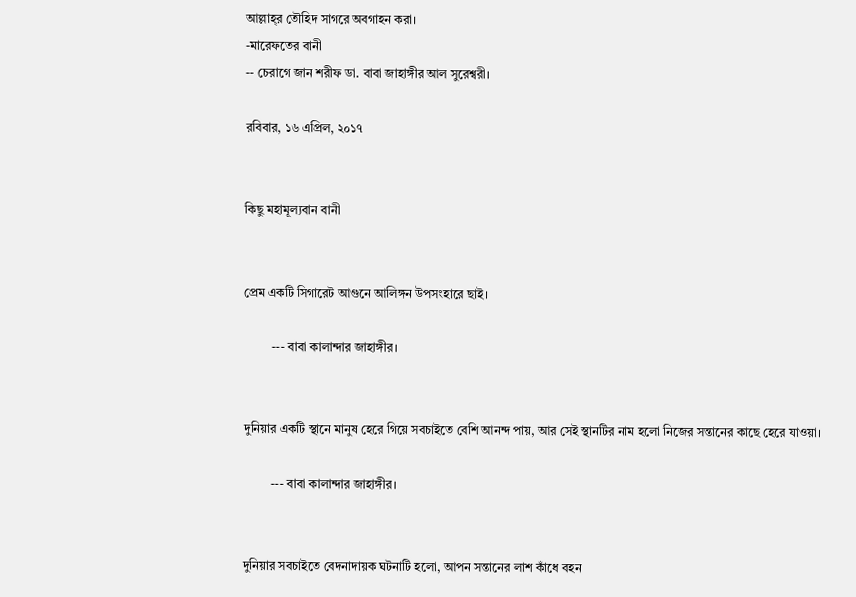আল্লাহ্‌র তৌহিদ সাগরে অবগাহন করা।
-মারেফতের বানী
-- চেরাগে জান শরীফ ডা. বাবা জাহাঙ্গীর আল সুরেশ্বরী।

রবিবার, ১৬ এপ্রিল, ২০১৭


কিছু মহামূল্যবান বানী


প্রেম একটি সিগারেট আগুনে আলিঙ্গন উপসংহারে ছাই।

         --- বাবা কালান্দার জাহাঙ্গীর।


দুনিয়ার একটি স্থানে মানুষ হেরে গিয়ে সবচাইতে বেশি আনন্দ পায়, আর সেই স্থানটির নাম হলো নিজের সন্তানের কাছে হেরে যাওয়া।

         --- বাবা কালান্দার জাহাঙ্গীর।


দুনিয়ার সবচাইতে বেদনাদায়ক ঘটনাটি হলো, আপন সন্তানের লাশ কাঁধে বহন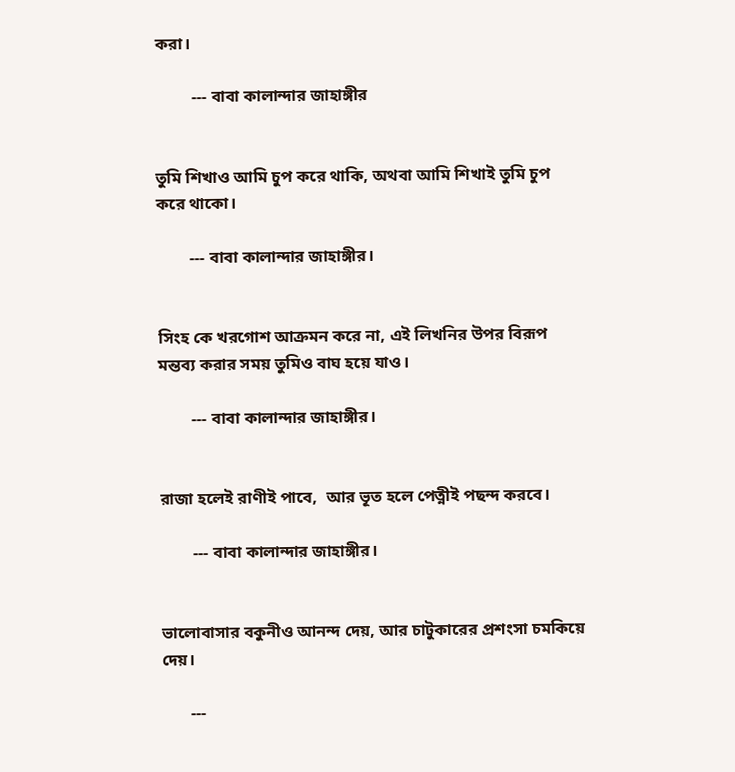করা।

         --- বাবা কালান্দার জাহাঙ্গীর


তুমি শিখাও আমি চুপ করে থাকি, অথবা আমি শিখাই তুমি চুপ করে থাকো।

        --- বাবা কালান্দার জাহাঙ্গীর।


সিংহ কে খরগোশ আক্রমন করে না, এই লিখনির উপর বিরূপ মন্তব্য করার সময় তুমিও বাঘ হয়ে যাও।

        --- বাবা কালান্দার জাহাঙ্গীর।


রাজা হলেই রাণীই পাবে,  আর ভূত হলে পেত্নীই পছন্দ করবে।

        --- বাবা কালান্দার জাহাঙ্গীর।


ভালোবাসার বকুনীও আনন্দ দেয়, আর চাটুকারের প্রশংসা চমকিয়ে দেয়।

       ---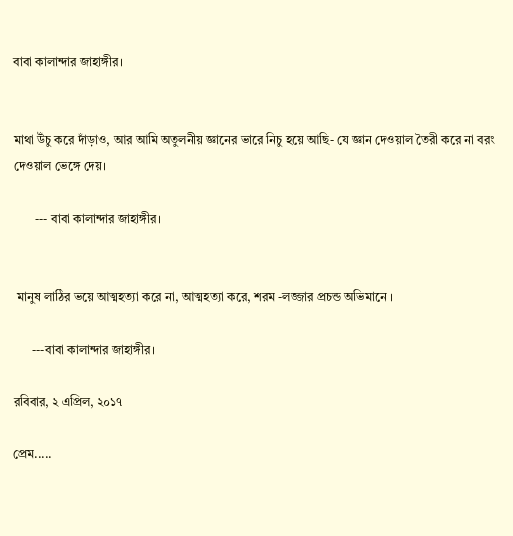বাবা কালান্দার জাহাঙ্গীর।


মাথা উঁচু করে দাঁড়াও, আর আমি অতুলনীয় জ্ঞানের ভারে নিচু হয়ে আছি- যে জ্ঞান দেওয়াল তৈরী করে না বরং দেওয়াল ভেঙ্গে দেয়।

       --- বাবা কালান্দার জাহাঙ্গীর।


 মানুষ লাঠির ভয়ে আত্মহত্যা করে না, আত্মহত্যা করে, শরম -লজ্জার প্রচন্ড অভিমানে ।

      ---বাবা কালান্দার জাহাঙ্গীর।

রবিবার, ২ এপ্রিল, ২০১৭

প্রেম.....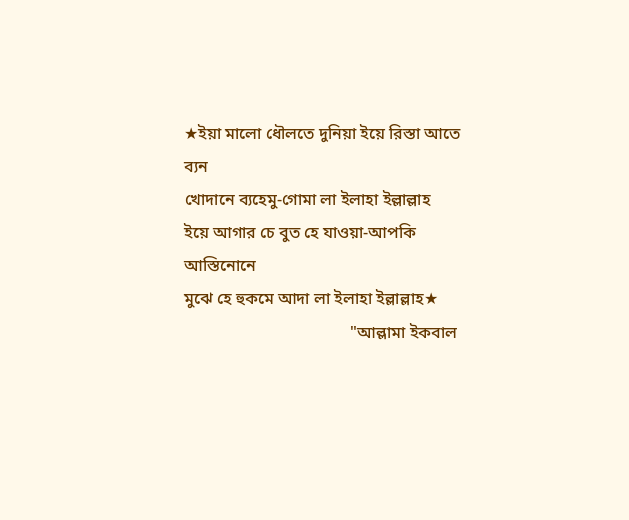★ইয়া মালো ধৌলতে দুনিয়া ইয়ে রিস্তা আতে ব্যন
খোদানে ব্যহেমু-গোমা লা ইলাহা ইল্লাল্লাহ
ইয়ে আগার চে বুত হে যাওয়া-আপকি আস্তিনোনে
মুঝে হে হুকমে আদা লা ইলাহা ইল্লাল্লাহ★
                                        "আল্লামা ইকবাল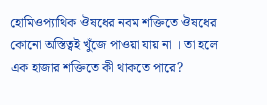হোমিওপ্যাথিক ঔষধের নবম শক্তিতে ঔষধের কোনো অস্তিত্বই খুঁজে পাওয়া যায় না । তা হলে এক হাজার শক্তিতে কী থাকতে পারে?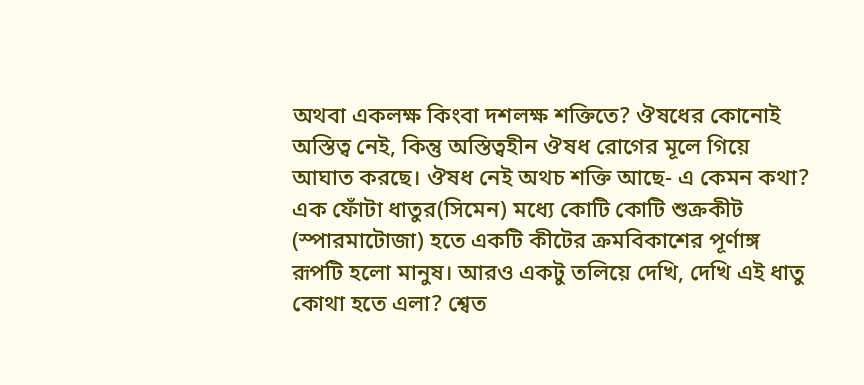অথবা একলক্ষ কিংবা দশলক্ষ শক্তিতে? ঔষধের কোনোই অস্তিত্ব নেই, কিন্তু অস্তিত্বহীন ঔষধ রোগের মূলে গিয়ে আঘাত করছে। ঔষধ নেই অথচ শক্তি আছে- এ কেমন কথা?
এক ফোঁটা ধাতুর(সিমেন) মধ্যে কোটি কোটি শুক্রকীট (স্পারমাটোজা) হতে একটি কীটের ক্রমবিকাশের পূর্ণাঙ্গ রূপটি হলো মানুষ। আরও একটু তলিয়ে দেখি, দেখি এই ধাতু কোথা হতে এলা? শ্বেত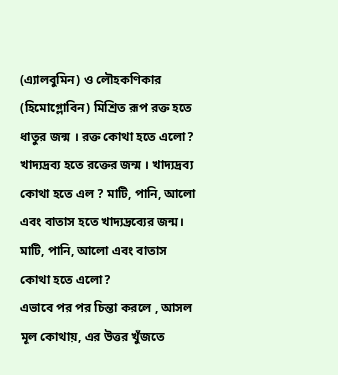(এ্যালবুমিন) ও লৌহকণিকার (হিমোগ্লোবিন) মিশ্রিত রূপ রক্ত হতে ধাতুর জন্ম । রক্ত কোথা হতে এলো? খাদ্যদ্রব্য হতে রক্তের জন্ম । খাদ্যদ্রব্য কোথা হতে এল ? মাটি, পানি, আলো এবং বাতাস হতে খাদ্যদ্রব্যের জন্ম। মাটি, পানি, আলো এবং বাতাস কোথা হতে এলো?
এভাবে পর পর চিন্তা করলে , আসল মূল কোথায়, এর উত্তর খুঁজতে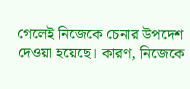গেলেই নিজেকে চেনার উপদেশ দেওয়া হয়েছে। কারণ, নিজেকে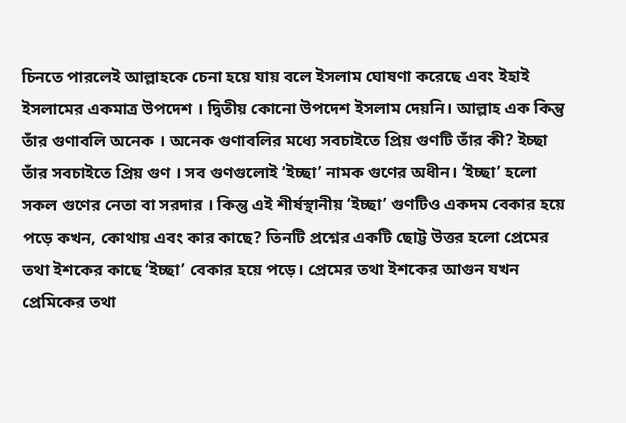চিনতে পারলেই আল্লাহকে চেনা হয়ে যায় বলে ইসলাম ঘোষণা করেছে এবং ইহাই ইসলামের একমাত্র উপদেশ । দ্বিতীয় কোনো উপদেশ ইসলাম দেয়নি। আল্লাহ এক কিন্তু তাঁর গুণাবলি অনেক । অনেক গুণাবলির মধ্যে সবচাইতে প্রিয় গুণটি তাঁর কী? ইচ্ছা তাঁর সবচাইতে প্রিয় গুণ । সব গুণগুলোই ‘ইচ্ছা’ নামক গুণের অধীন। ‘ইচ্ছা’ হলো সকল গুণের নেতা বা সরদার । কিন্তু এই শীর্ষস্থানীয় ‘ইচ্ছা’ গুণটিও একদম বেকার হয়ে পড়ে কখন, কোথায় এবং কার কাছে? তিনটি প্রশ্নের একটি ছোট্ট উত্তর হলো প্রেমের তথা ইশকের কাছে ‘ইচ্ছা’ বেকার হয়ে পড়ে। প্রেমের তথা ইশকের আগুন যখন প্রেমিকের তথা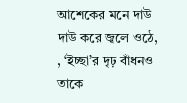আশেকের মনে দাউ দাউ করে জ্বলে ওঠে, , ‘ইচ্ছা’র দৃঢ় বাঁধনও তাকে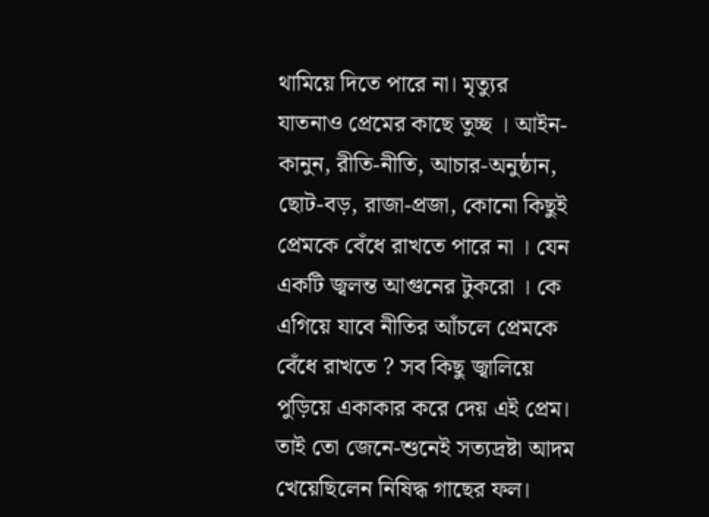থামিয়ে দিতে পারে না। মৃত্যুর যাতনাও প্রেমের কাছে তুচ্ছ । আইন-কানুন, রীতি-নীতি, আচার-অনুষ্ঠান, ছোট-বড়, রাজা-প্রজা, কোনো কিছুই প্রেমকে বেঁধে রাখতে পারে না । যেন একটি জ্বলন্ত আগুনের টুকরো । কে এগিয়ে যাবে নীতির আঁচলে প্রেমকে বেঁধে রাখতে ? সব কিছু জ্বালিয়ে পুড়িয়ে একাকার করে দেয় এই প্রেম। তাই তো জেনে-শুনেই সত্যদ্রষ্টা আদম খেয়েছিলেন নিষিদ্ধ গাছের ফল।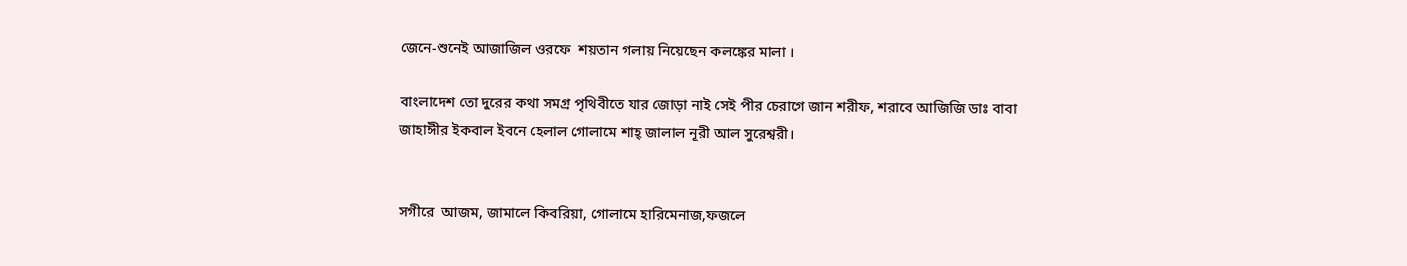জেনে-শুনেই আজাজিল ওরফে  শয়তান গলায় নিয়েছেন কলঙ্কের মালা ।

বাংলাদেশ তো দুরের কথা সমগ্র পৃথিবীতে যার জোড়া নাই সেই পীর চেরাগে জান শরীফ, শরাবে আজিজি ডাঃ বাবা জাহাঈীর ইকবাল ইবনে হেলাল গোলামে শাহ্ জালাল নূরী আল সুরেশ্বরী।


সগীরে  আজম, জামালে কিবরিয়া, গোলামে হারিমেনাজ,ফজলে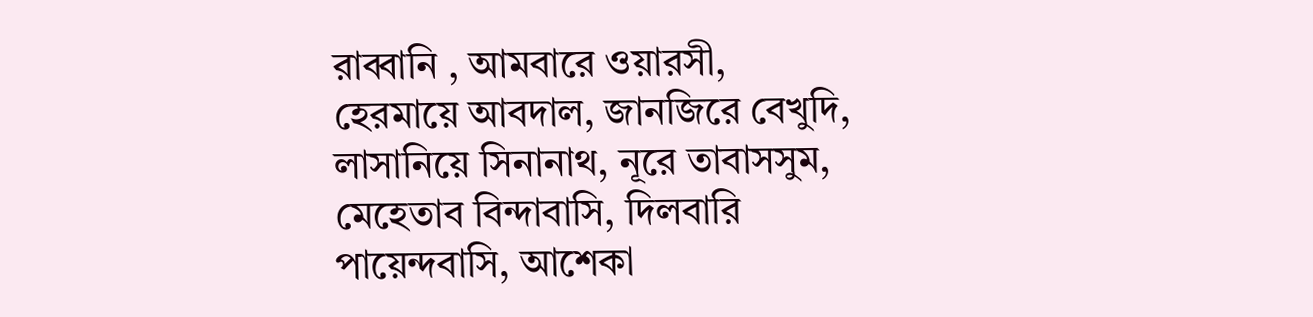রাব্বানি , আমবারে ওয়ারসী, হেরমায়ে আবদাল, জানজিরে বেখুদি, লাসানিয়ে সিনানাথ, নূরে তাবাসসুম, মেহেতাব বিন্দাবাসি, দিলবারি পায়েন্দবাসি, আশেকা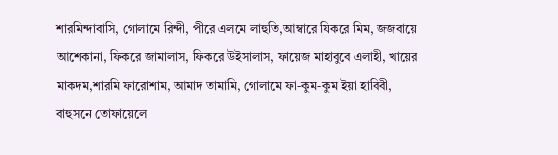শারমিন্দাবাসি, গোলামে রিন্দী, পীরে এলমে লাহুতি,আম্বারে যিকরে মিম, জজবায়ে আশেকানা, ফিকরে জামালাস, ফিকরে উইসালাস, ফায়েজ মাহাবুবে এলাহী, খায়ের মাকদম,শারমি ফারোশাম, আমাদ তামামি, গোলামে ফা-কুম-কুম ইয়া হাবিবী, বাহুসনে তোফায়েলে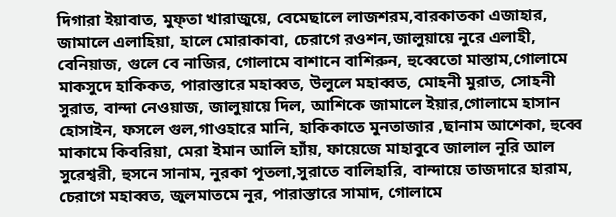দিগারা ইয়াবাত, মুফ্তা খারাজুয়ে, বেমেছালে লাজশরম,বারকাতকা এজাহার, জামালে এলাহিয়া, হালে মোরাকাবা, চেরাগে রওশন,জালুয়ায়ে নুরে এলাহী, বেনিয়াজ, গুলে বে নাজির, গোলামে বাশানে বাশিরুন, হুব্বেতো মাস্তাম,গোলামে মাকসুদে হাকিকত, পারাস্তারে মহাব্বত, উলুলে মহাব্বত, মোহনী মুরাত, সোহনী সুরাত, বান্দা নেওয়াজ, জালুয়ায়ে দিল, আশিকে জামালে ইয়ার,গোলামে হাসান হোসাইন, ফসলে গুল,গাওহারে মানি, হাকিকাতে মুনতাজার ,ছানাম আশেকা, হুব্বে মাকামে কিবরিয়া, মেরা ইমান আলি হ্যাঁয়, ফায়েজে মাহাবুবে জালাল নূরি আল সুরেশ্বরী, হুসনে সানাম, নুরকা পূতলা,সুরাতে বালিহারি, বান্দায়ে তাজদারে হারাম, চেরাগে মহাব্বত, জুলমাতমে নূর, পারাস্তারে সামাদ, গোলামে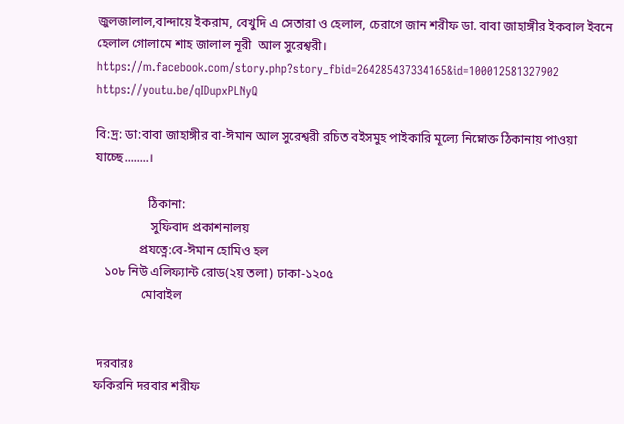জুলজালাল,বান্দায়ে ইকরাম, বেখুদি এ সেতারা ও হেলাল, চেরাগে জান শরীফ ডা. বাবা জাহাঙ্গীর ইকবাল ইবনে হেলাল গোলামে শাহ জালাল নূরী  আল সুরেশ্বরী।
https://m.facebook.com/story.php?story_fbid=264285437334165&id=100012581327902
https://youtu.be/qIDupxPLNyQ

বি:দ্র: ডা:বাবা জাহাঙ্গীর বা-ঈমান আল সুরেশ্বরী রচিত বইসমুহ পাইকারি মূল্যে নিম্নোক্ত ঠিকানায় পাওয়া যাচ্ছে........।

                 ঠিকানা:
                  সুফিবাদ প্রকাশনালয়
              প্রযত্নে:বে-ঈমান হোমিও হল
   ১০৮ নিউ এলিফ্যান্ট রোড(২য় তলা) ঢাকা-১২০৫
               মোবাইল


 দরবারঃ
ফকিরনি দরবার শরীফ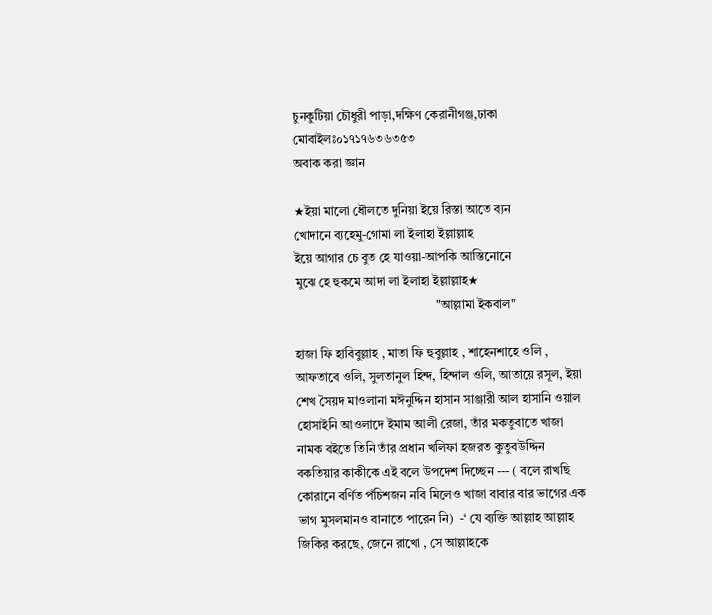চুনকুটিয়া চৌধুরী পাড়া,দক্ষিণ কেরানীগঞ্জ,ঢাকা
মোবাইলঃ০১৭১৭৬৩৬৩৫৩
অবাক করা জ্ঞান

★ইয়া মালো ধৌলতে দুনিয়া ইয়ে রিস্তা আতে ব্যন
খোদানে ব্যহেমু-গোমা লা ইলাহা ইল্লাল্লাহ
ইয়ে আগার চে বুত হে যাওয়া-আপকি আস্তিনোনে
মুঝে হে হুকমে আদা লা ইলাহা ইল্লাল্লাহ★
                                             "আল্লামা ইকবাল"

হাজা ফি হাবিবুল্লাহ , মাতা ফি হুবুল্লাহ , শাহেনশাহে ওলি , আফতাবে ওলি, সুলতানুল হিন্দ, হিন্দাল ওলি, আতায়ে রসূল, ইয়া শেখ সৈয়দ মাওলানা মঈনুদ্দিন হাসান সাঞ্জারী আল হাসানি ওয়াল হোসাইনি আওলাদে ইমাম আলী রেজা, তাঁর মকতুবাতে খাজা নামক বইতে তিনি তাঁর প্রধান খলিফা হজরত কুতুবউদ্দিন বকতিয়ার কাকীকে এই বলে উপদেশ দিচ্ছেন --- ( বলে রাখছি কোরানে বর্ণিত পঁচিশজন নবি মিলেও খাজা বাবার বার ভাগের এক ভাগ মুসলমানও বানাতে পারেন নি)  -‘ যে ব্যক্তি আল্লাহ আল্লাহ জিকির করছে, জেনে রাখো , সে আল্লাহকে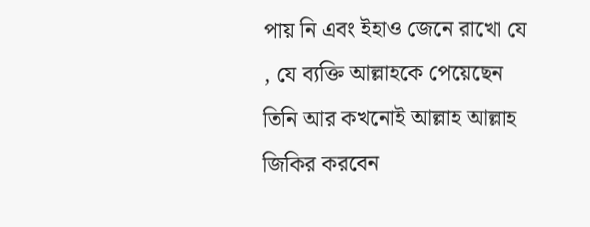পায় নি এবং ইহাও জেনে রাখো যে , যে ব্যক্তি আল্লাহকে পেয়েছেন তিনি আর কখনোই আল্লাহ আল্লাহ জিকির করবেন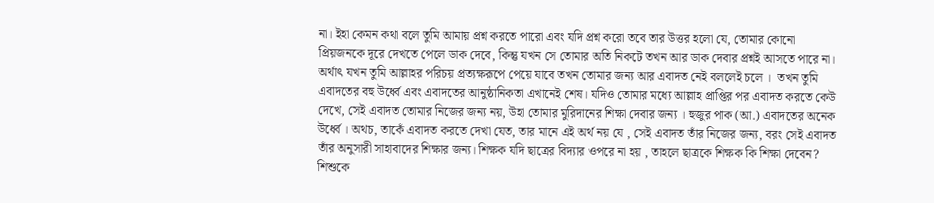না। ইহা কেমন কথা বলে তুমি আমায় প্রশ্ন করতে পারো এবং যদি প্রশ্ন করো তবে তার উত্তর হলো যে, তোমার কোনো প্রিয়জনকে দূরে দেখতে পেলে ডাক দেবে, কিন্তু যখন সে তোমার অতি নিকটে তখন আর ডাক দেবার প্রশ্নই আসতে পারে না। অর্থাৎ যখন তুমি আল্লাহর পরিচয় প্রত্যক্ষরূপে পেয়ে যাবে তখন তোমার জন্য আর এবাদত নেই বললেই চলে ।  তখন তুমি এবাদতের বহু উর্ধ্বে এবং এবাদতের আনুষ্ঠানিকতা এখানেই শেষ। যদিও তোমার মধ্যে আল্লাহ প্রাপ্তির পর এবাদত করতে কেউ দেখে, সেই এবাদত তোমার নিজের জন্য নয়, উহা তোমার মুরিদানের শিক্ষা দেবার জন্য । হুজুর পাক (আ.) এবাদতের অনেক উর্ধ্বে । অথচ, তাকেঁ এবাদত করতে দেখা যেত, তার মানে এই অর্থ নয় যে , সেই এবাদত তাঁর নিজের জন্য, বরং সেই এবাদত তাঁর অনুসারী সাহাবাদের শিক্ষার জন্য। শিক্ষক যদি ছাত্রের বিদ্যার ওপরে না হয় , তাহলে ছাত্রকে শিক্ষক কি শিক্ষা দেবেন? শিশুকে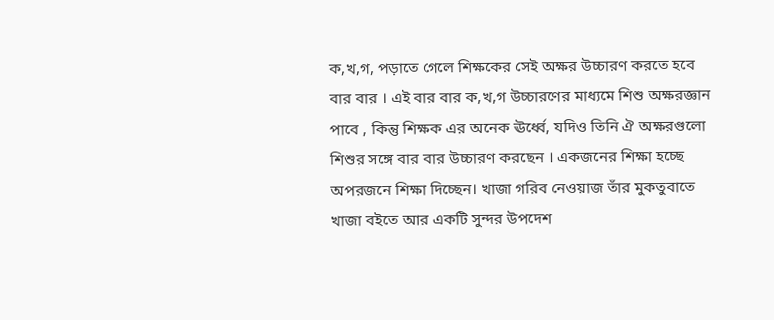ক,খ,গ, পড়াতে গেলে শিক্ষকের সেই অক্ষর উচ্চারণ করতে হবে বার বার । এই বার বার ক,খ,গ উচ্চারণের মাধ্যমে শিশু অক্ষরজ্ঞান পাবে , কিন্তু শিক্ষক এর অনেক ঊর্ধ্বে, যদিও তিনি ঐ অক্ষরগুলো শিশুর সঙ্গে বার বার উচ্চারণ করছেন । একজনের শিক্ষা হচ্ছে অপরজনে শিক্ষা দিচ্ছেন। খাজা গরিব নেওয়াজ তাঁর মুকতুবাতে খাজা বইতে আর একটি সুন্দর উপদেশ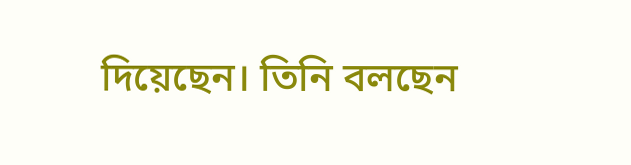দিয়েছেন। তিনি বলছেন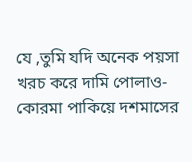যে ,তুমি যদি অনেক পয়সা খরচ করে দামি পোলাও-কোরমা পাকিয়ে দশমাসের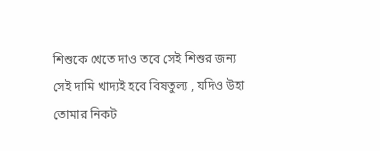শিশুকে খেতে দাও তবে সেই শিশুর জন্য সেই দামি খাদ্যই হবে বিষতুল্য , যদিও উহা তোমার নিকট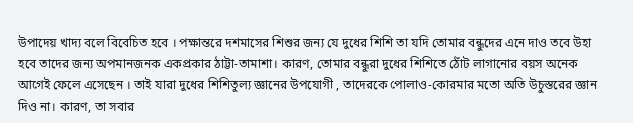উপাদেয় খাদ্য বলে বিবেচিত হবে । পক্ষান্তরে দশমাসের শিশুর জন্য যে দুধের শিশি তা যদি তোমার বন্ধুদের এনে দাও তবে উহা হবে তাদের জন্য অপমানজনক একপ্রকার ঠাট্টা-তামাশা। কারণ, তোমার বন্ধুরা দুধের শিশিতে ঠোঁট লাগানোর বয়স অনেক আগেই ফেলে এসেছেন । তাই যারা দুধের শিশিতুল্য জ্ঞানের উপযোগী , তাদেরকে পোলাও-কোরমার মতো অতি উচুস্তরের জ্ঞান দিও না। কারণ, তা সবার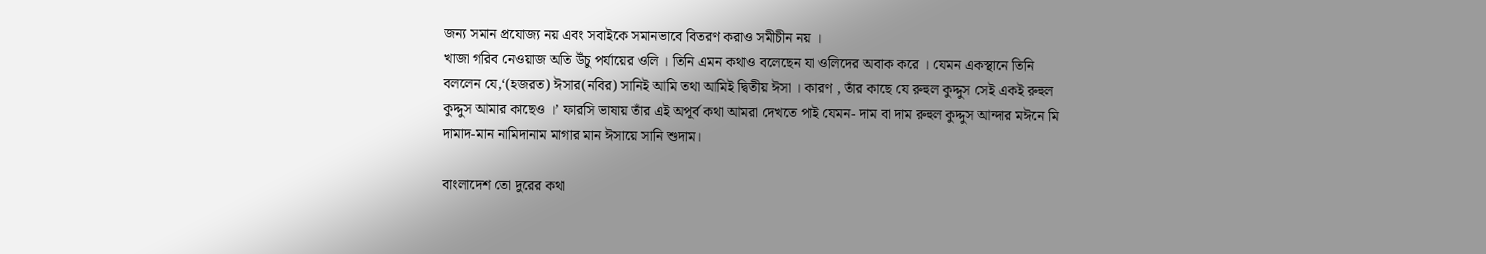জন্য সমান প্রযোজ্য নয় এবং সবাইকে সমানভাবে বিতরণ করাও সমীচীন নয় ।
খাজা গরিব নেওয়াজ অতি উঁচু পর্যায়ের ওলি । তিনি এমন কথাও বলেছেন যা ওলিদের অবাক করে । যেমন একস্থানে তিনি বললেন যে,‘(হজরত) ঈসার(নবির) সানিই আমি তথা আমিই দ্বিতীয় ঈসা । কারণ , তাঁর কাছে যে রুহুল কুদ্দুস সেই একই রুহুল কুদ্দুস আমার কাছেও ।’ ফারসি ভাষায় তাঁর এই অপূর্ব কথা আমরা দেখতে পাই যেমন- দাম বা দাম রুহুল কুদ্দুস আন্দার মঈনে মি দামাদ-মান নামিদানাম মাগার মান ঈসায়ে সানি শুদাম।

বাংলাদেশ তো দুরের কথা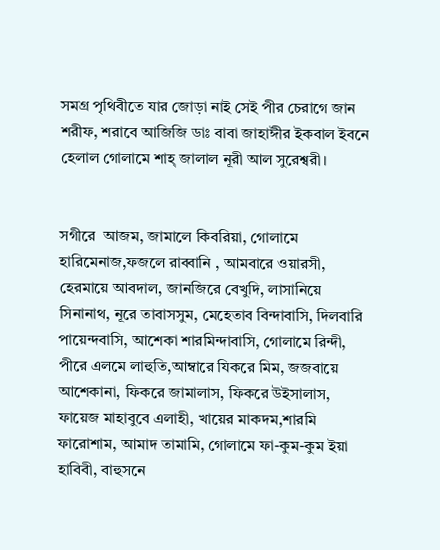সমগ্র পৃথিবীতে যার জোড়া নাই সেই পীর চেরাগে জান শরীফ, শরাবে আজিজি ডাঃ বাবা জাহাঈীর ইকবাল ইবনে হেলাল গোলামে শাহ্ জালাল নূরী আল সুরেশ্বরী।


সগীরে  আজম, জামালে কিবরিয়া, গোলামে হারিমেনাজ,ফজলে রাব্বানি , আমবারে ওয়ারসী, হেরমায়ে আবদাল, জানজিরে বেখুদি, লাসানিয়ে সিনানাথ, নূরে তাবাসসুম, মেহেতাব বিন্দাবাসি, দিলবারি পায়েন্দবাসি, আশেকা শারমিন্দাবাসি, গোলামে রিন্দী, পীরে এলমে লাহুতি,আম্বারে যিকরে মিম, জজবায়ে আশেকানা, ফিকরে জামালাস, ফিকরে উইসালাস, ফায়েজ মাহাবুবে এলাহী, খায়ের মাকদম,শারমি ফারোশাম, আমাদ তামামি, গোলামে ফা-কুম-কুম ইয়া হাবিবী, বাহুসনে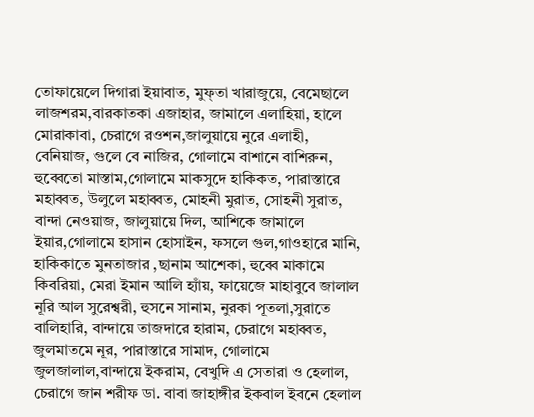তোফায়েলে দিগারা ইয়াবাত, মুফ্তা খারাজুয়ে, বেমেছালে লাজশরম,বারকাতকা এজাহার, জামালে এলাহিয়া, হালে মোরাকাবা, চেরাগে রওশন,জালুয়ায়ে নুরে এলাহী, বেনিয়াজ, গুলে বে নাজির, গোলামে বাশানে বাশিরুন, হুব্বেতো মাস্তাম,গোলামে মাকসুদে হাকিকত, পারাস্তারে মহাব্বত, উলুলে মহাব্বত, মোহনী মুরাত, সোহনী সুরাত, বান্দা নেওয়াজ, জালুয়ায়ে দিল, আশিকে জামালে ইয়ার,গোলামে হাসান হোসাইন, ফসলে গুল,গাওহারে মানি, হাকিকাতে মুনতাজার ,ছানাম আশেকা, হুব্বে মাকামে কিবরিয়া, মেরা ইমান আলি হ্যাঁয়, ফায়েজে মাহাবুবে জালাল নূরি আল সুরেশ্বরী, হুসনে সানাম, নুরকা পূতলা,সুরাতে বালিহারি, বান্দায়ে তাজদারে হারাম, চেরাগে মহাব্বত, জুলমাতমে নূর, পারাস্তারে সামাদ, গোলামে জুলজালাল,বান্দায়ে ইকরাম, বেখুদি এ সেতারা ও হেলাল, চেরাগে জান শরীফ ডা. বাবা জাহাঙ্গীর ইকবাল ইবনে হেলাল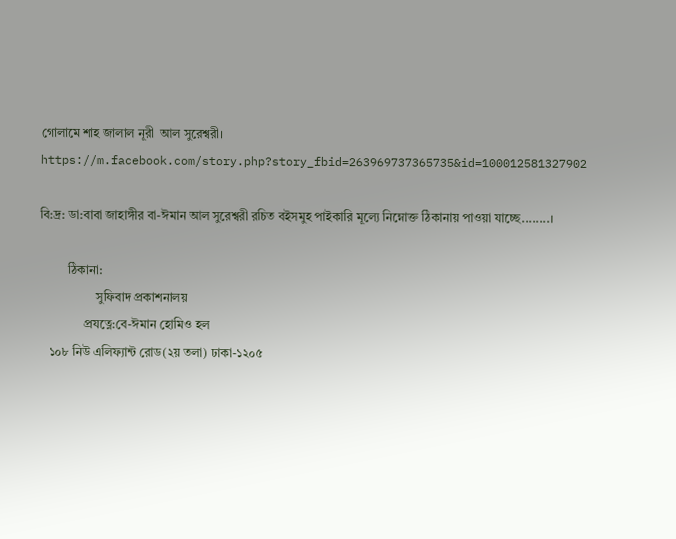গোলামে শাহ জালাল নূরী  আল সুরেশ্বরী।
https://m.facebook.com/story.php?story_fbid=263969737365735&id=100012581327902

বি:দ্র: ডা:বাবা জাহাঙ্গীর বা-ঈমান আল সুরেশ্বরী রচিত বইসমুহ পাইকারি মূল্যে নিম্নোক্ত ঠিকানায় পাওয়া যাচ্ছে........।

         ঠিকানা:
                  সুফিবাদ প্রকাশনালয়
              প্রযত্নে:বে-ঈমান হোমিও হল
   ১০৮ নিউ এলিফ্যান্ট রোড(২য় তলা) ঢাকা-১২০৫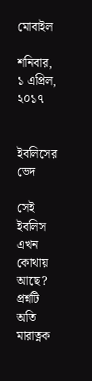মোবাইল

শনিবার, ১ এপ্রিল, ২০১৭


ইবলিসের ভেদ

সেই ইবলিস এখন কোথায় আছে? প্রশ্নটি অতি মারাত্নক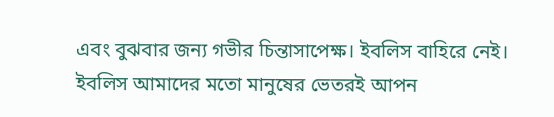এবং বুঝবার জন্য গভীর চিন্তাসাপেক্ষ। ইবলিস বাহিরে নেই। ইবলিস আমাদের মতো মানুষের ভেতরই আপন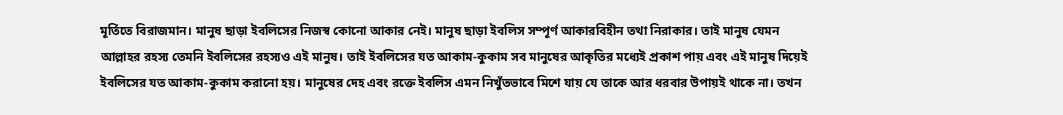মূর্তিতে বিরাজমান। মানুষ ছাড়া ইবলিসের নিজস্ব কোনো আকার নেই। মানুষ ছাড়া ইবলিস সম্পূর্ণ আকারবিহীন তথা নিরাকার। তাই মানুষ যেমন আল্লাহর রহস্য তেমনি ইবলিসের রহস্যও এই মানুষ। তাই ইবলিসের যত আকাম-কুকাম সব মানুষের আকৃতির মধ্যেই প্রকাশ পায় এবং এই মানুষ দিয়েই ইবলিসের যত আকাম-কুকাম করানো হয়। মানুষের দেহ এবং রক্তে ইবলিস এমন নিখুঁতভাবে মিশে যায় যে তাকে আর ধরবার উপায়ই থাকে না। তখন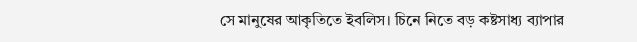সে মানুষের আকৃতিতে ইবলিস। চিনে নিতে বড় কষ্টসাধ্য ব্যাপার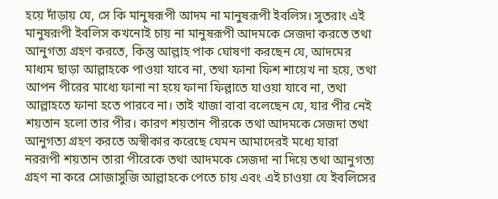হয়ে দাঁড়ায় যে, সে কি মানুষরূপী আদম না মানুষরূপী ইবলিস। সুতরাং এই মানুষরূপী ইবলিস কখনোই চায় না মানুষরূপী আদমকে সেজদা করতে তথা আনুগত্য গ্রহণ করতে, কিন্তু আল্লাহ পাক ঘোষণা করছেন যে, আদমের মাধ্যম ছাড়া আল্লাহকে পাওয়া যাবে না, তথা ফানা ফিশ শায়েখ না হয়ে, তথা আপন পীরের মাধ্যে ফানা না হয়ে ফানা ফিল্লাতে যাওয়া যাবে না, তথা আল্লাহতে ফানা হতে পারবে না। তাই খাজা বাবা বলেছেন যে, যার পীর নেই শয়তান হলো তার পীর। কারণ শয়তান পীরকে তথা আদমকে সেজদা তথা আনুগত্য গ্রহণ করতে অস্বীকার করেছে যেমন আমাদেরই মধ্যে যারা নররূপী শয়তান তারা পীরেকে তথা আদমকে সেজদা না দিয়ে তথা আনুগত্য গ্রহণ না করে সোজাসুজি আল্লাহকে পেতে চায় এবং এই চাওয়া যে ইবলিসের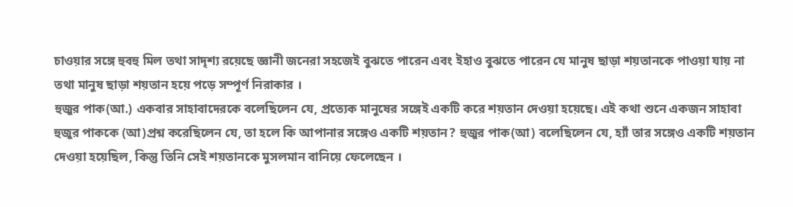চাওয়ার সঙ্গে হুবহু মিল তথা সাদৃশ্য রয়েছে জ্ঞানী জনেরা সহজেই বুঝতে পারেন এবং ইহাও বুঝতে পারেন যে মানুষ ছাড়া শয়তানকে পাওয়া যায় না তথা মানুষ ছাড়া শয়তান হয়ে পড়ে সম্পূর্ণ নিরাকার ।
হুজুর পাক(আ.) একবার সাহাবাদেরকে বলেছিলেন যে, প্রত্যেক মানুষের সঙ্গেই একটি করে শয়তান দেওয়া হয়েছে। এই কথা শুনে একজন সাহাবা হুজুর পাককে (আ)প্রশ্ন করেছিলেন যে, তা হলে কি আপানার সঙ্গেও একটি শয়তান? হুজুর পাক(আ) বলেছিলেন যে, হ্যাঁ তার সঙ্গেও একটি শয়তান দেওয়া হয়েছিল, কিন্তু তিনি সেই শয়তানকে মুসলমান বানিয়ে ফেলেছেন ।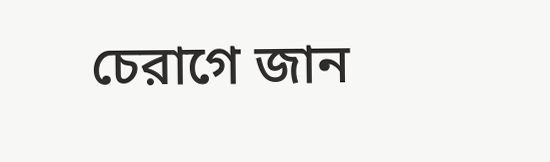চেরাগে জান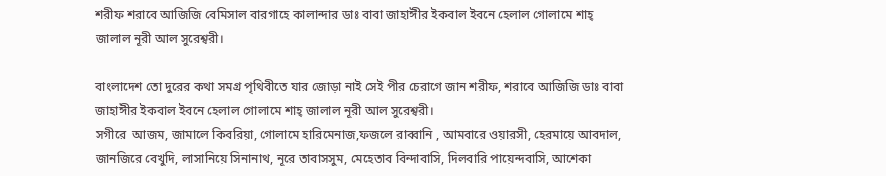শরীফ শরাবে আজিজি বেমিসাল বারগাহে কালান্দার ডাঃ বাবা জাহাঈীর ইকবাল ইবনে হেলাল গোলামে শাহ্ জালাল নূরী আল সুরেশ্বরী।

বাংলাদেশ তো দুরের কথা সমগ্র পৃথিবীতে যার জোড়া নাই সেই পীর চেরাগে জান শরীফ, শরাবে আজিজি ডাঃ বাবা জাহাঈীর ইকবাল ইবনে হেলাল গোলামে শাহ্ জালাল নূরী আল সুরেশ্বরী।
সগীরে  আজম, জামালে কিবরিয়া, গোলামে হারিমেনাজ,ফজলে রাব্বানি , আমবারে ওয়ারসী, হেরমায়ে আবদাল, জানজিরে বেখুদি, লাসানিয়ে সিনানাথ, নূরে তাবাসসুম, মেহেতাব বিন্দাবাসি, দিলবারি পায়েন্দবাসি, আশেকা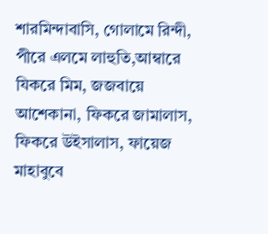শারমিন্দাবাসি, গোলামে রিন্দী, পীরে এলমে লাহুতি,আম্বারে যিকরে মিম, জজবায়ে আশেকানা, ফিকরে জামালাস, ফিকরে উইসালাস, ফায়েজ মাহাবুবে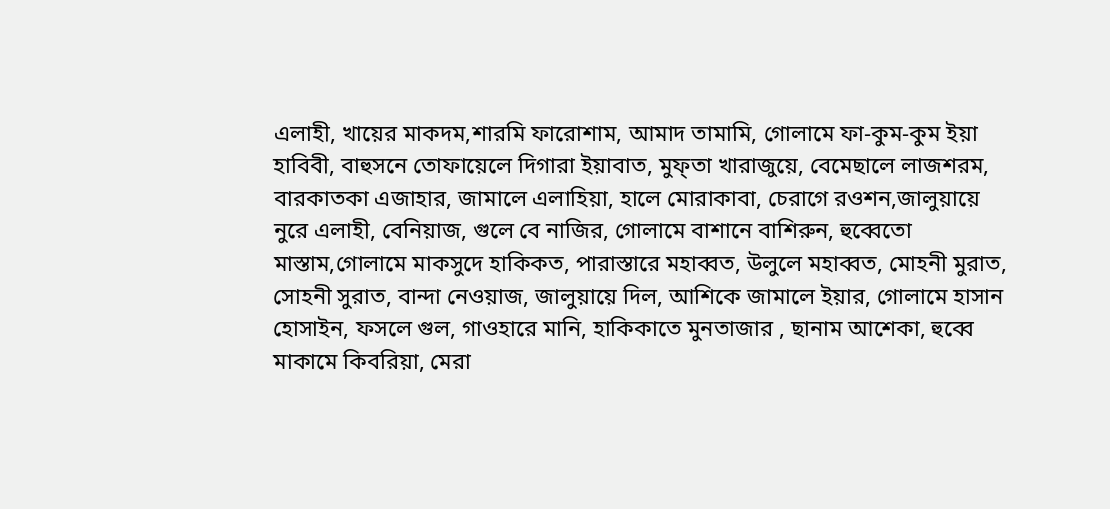এলাহী, খায়ের মাকদম,শারমি ফারোশাম, আমাদ তামামি, গোলামে ফা-কুম-কুম ইয়া হাবিবী, বাহুসনে তোফায়েলে দিগারা ইয়াবাত, মুফ্তা খারাজুয়ে, বেমেছালে লাজশরম, বারকাতকা এজাহার, জামালে এলাহিয়া, হালে মোরাকাবা, চেরাগে রওশন,জালুয়ায়ে নুরে এলাহী, বেনিয়াজ, গুলে বে নাজির, গোলামে বাশানে বাশিরুন, হুব্বেতো মাস্তাম,গোলামে মাকসুদে হাকিকত, পারাস্তারে মহাব্বত, উলুলে মহাব্বত, মোহনী মুরাত, সোহনী সুরাত, বান্দা নেওয়াজ, জালুয়ায়ে দিল, আশিকে জামালে ইয়ার, গোলামে হাসান হোসাইন, ফসলে গুল, গাওহারে মানি, হাকিকাতে মুনতাজার , ছানাম আশেকা, হুব্বে মাকামে কিবরিয়া, মেরা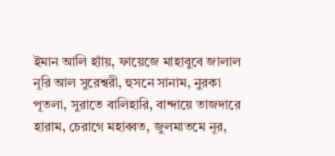ইমান আলি হ্যাঁয়, ফায়েজে মাহাবুবে জালাল নূরি আল সুরেশ্বরী, হুসনে সানাম, নুরকা পূতলা, সুরাতে বালিহারি, বান্দায়ে তাজদারে হারাম, চেরাগে মহাব্বত, জুলমাতমে নূর,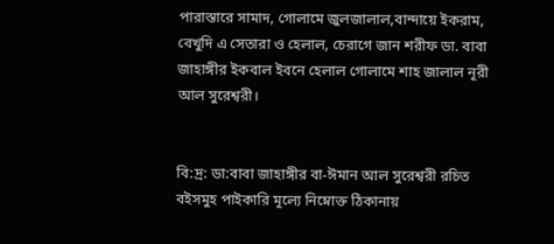পারাস্তারে সামাদ, গোলামে জুলজালাল,বান্দায়ে ইকরাম, বেখুদি এ সেতারা ও হেলাল, চেরাগে জান শরীফ ডা. বাবা জাহাঙ্গীর ইকবাল ইবনে হেলাল গোলামে শাহ জালাল নূরী  আল সুরেশ্বরী।


বি:দ্র: ডা:বাবা জাহাঙ্গীর বা-ঈমান আল সুরেশ্বরী রচিত বইসমুহ পাইকারি মূল্যে নিম্নোক্ত ঠিকানায়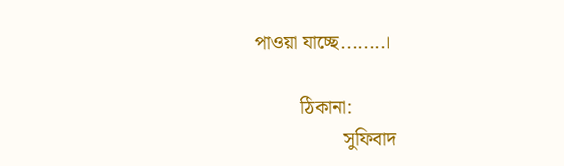পাওয়া যাচ্ছে........।

         ঠিকানা:
                  সুফিবাদ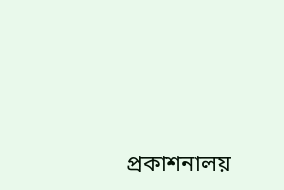প্রকাশনালয়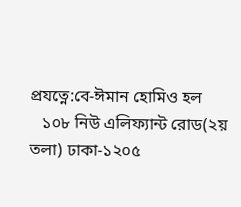প্রযত্নে:বে-ঈমান হোমিও হল
   ১০৮ নিউ এলিফ্যান্ট রোড(২য় তলা) ঢাকা-১২০৫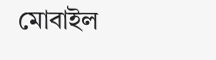মোবাইল